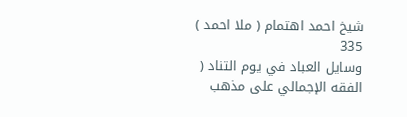شيخ احمد اهتمام ( ملا احمد )
335
وسايل العباد في يوم التناد ( الفقه الإجمالي على مذهب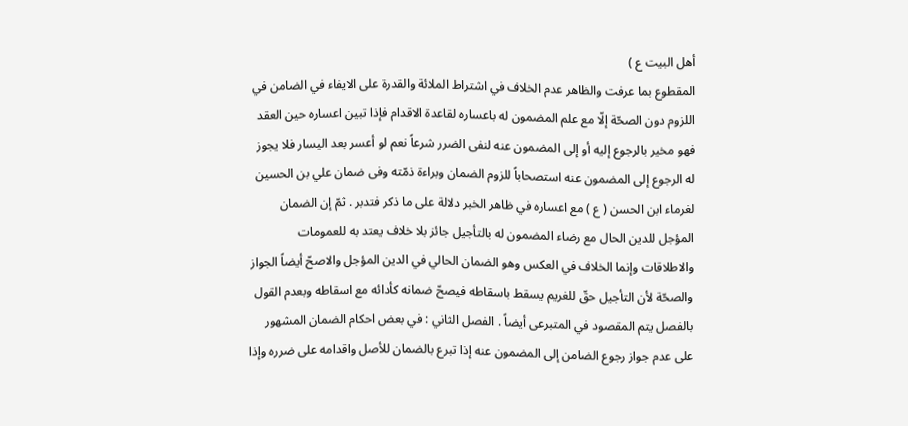أهل البيت ع )
المقطوع بما عرفت والظاهر عدم الخلاف في اشتراط الملائة والقدرة على الايفاء في الضامن في اللزوم دون الصحّة إلّا مع علم المضمون له باعساره لقاعدة الاقدام فإذا تبين اعساره حين العقد فهو مخير بالرجوع إليه أو إلى المضمون عنه لنفى الضرر شرعاً نعم لو أعسر بعد اليسار فلا يجوز له الرجوع إلى المضمون عنه استصحاباً للزوم الضمان وبراءة ذمّته وفى ضمان علي بن الحسين لغرماء ابن الحسن ( ع ) مع اعساره في ظاهر الخبر دلالة على ما ذكر فتدبر . ثمّ إن الضمان المؤجل للدين الحال مع رضاء المضمون له بالتأجيل جائز بلا خلاف يعتد به للعمومات والاطلاقات وإنما الخلاف في العكس وهو الضمان الحالي في الدين المؤجل والاصحّ أيضاً الجواز والصحّة لأن التأجيل حقّ للغريم يسقط باسقاطه فيصحّ ضمانه كأدائه مع اسقاطه وبعدم القول بالفصل يتم المقصود في المتبرعى أيضاً . الفصل الثاني : في بعض احكام الضمان المشهور على عدم جواز رجوع الضامن إلى المضمون عنه إذا تبرع بالضمان للأصل واقدامه على ضرره وإذا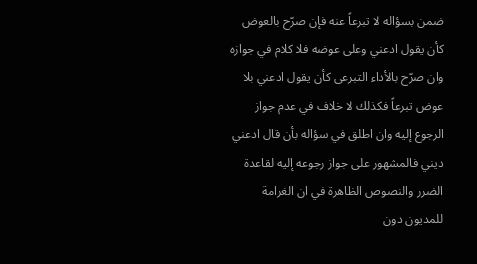ضمن بسؤاله لا تبرعاً عنه فإن صرّح بالعوض كأن يقول ادعني وعلى عوضه فلا كلام في جوازه وان صرّح بالأداء التبرعى كأن يقول ادعني بلا عوض تبرعاً فكذلك لا خلاف في عدم جواز الرجوع إليه وان اطلق في سؤاله بأن قال ادعني ديني فالمشهور على جواز رجوعه إليه لقاعدة الضرر والنصوص الظاهرة في ان الغرامة للمديون دون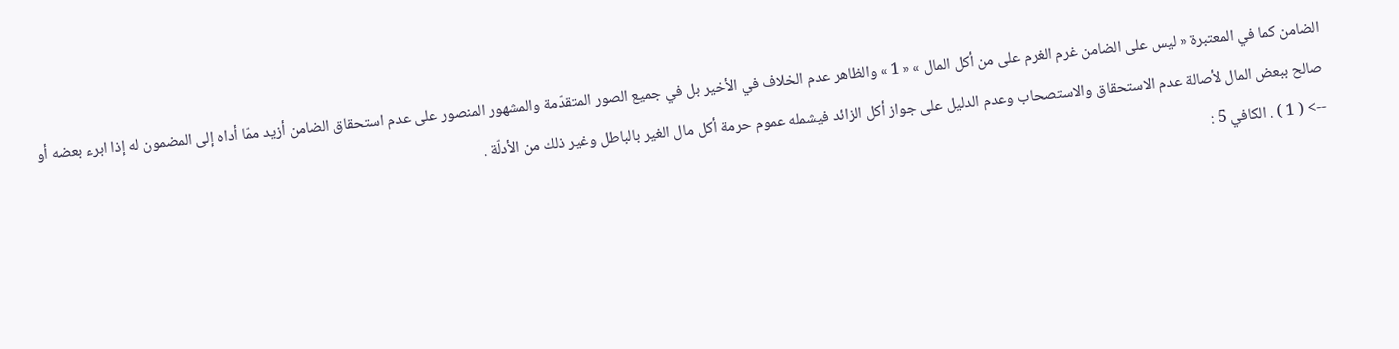الضامن كما في المعتبرة « ليس على الضامن غرم الغرم على من أكل المال » « 1 » والظاهر عدم الخلاف في الأخير بل في جميع الصور المتقدّمة والمشهور المنصور على عدم استحقاق الضامن أزيد ممّا أداه إلى المضمون له إذا ابرء بعضه أو صالح ببعض المال لأصالة عدم الاستحقاق والاستصحاب وعدم الدليل على جواز أكل الزائد فيشمله عموم حرمة أكل مال الغير بالباطل وغير ذلك من الأدلّة .
--> ( 1 ) . الكافي 5 :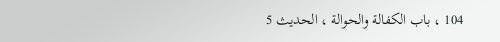104 ، باب الكفالة والحوالة ، الحديث 5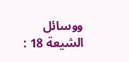ووسائل الشيعة 18 :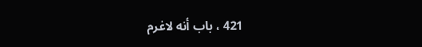421 ، باب أنه لاغرم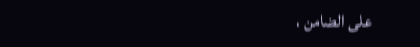على الضامن ،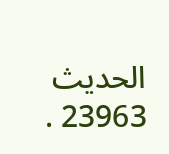الحديث 23963 .